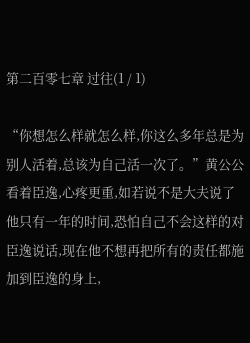第二百零七章 过往(1 / 1)

“你想怎么样就怎么样,你这么多年总是为别人活着,总该为自己活一次了。”黄公公看着臣逸,心疼更重,如若说不是大夫说了他只有一年的时间,恐怕自己不会这样的对臣逸说话,现在他不想再把所有的责任都施加到臣逸的身上,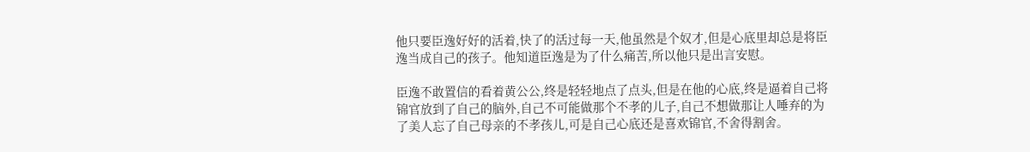他只要臣逸好好的活着,快了的活过每一天,他虽然是个奴才,但是心底里却总是将臣逸当成自己的孩子。他知道臣逸是为了什么痛苦,所以他只是出言安慰。

臣逸不敢置信的看着黄公公,终是轻轻地点了点头,但是在他的心底,终是逼着自己将锦官放到了自己的脑外,自己不可能做那个不孝的儿子,自己不想做那让人唾弃的为了美人忘了自己母亲的不孝孩儿,可是自己心底还是喜欢锦官,不舍得割舍。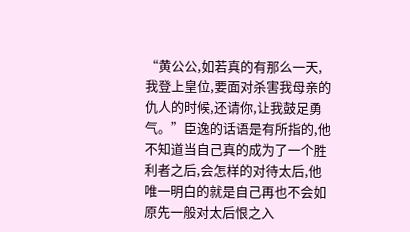“黄公公,如若真的有那么一天,我登上皇位,要面对杀害我母亲的仇人的时候,还请你,让我鼓足勇气。”臣逸的话语是有所指的,他不知道当自己真的成为了一个胜利者之后,会怎样的对待太后,他唯一明白的就是自己再也不会如原先一般对太后恨之入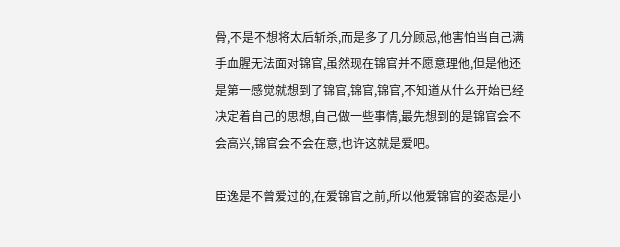骨,不是不想将太后斩杀,而是多了几分顾忌,他害怕当自己满手血腥无法面对锦官,虽然现在锦官并不愿意理他,但是他还是第一感觉就想到了锦官,锦官,锦官,不知道从什么开始已经决定着自己的思想,自己做一些事情,最先想到的是锦官会不会高兴,锦官会不会在意,也许这就是爱吧。

臣逸是不曾爱过的,在爱锦官之前,所以他爱锦官的姿态是小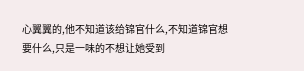心翼翼的,他不知道该给锦官什么,不知道锦官想要什么,只是一味的不想让她受到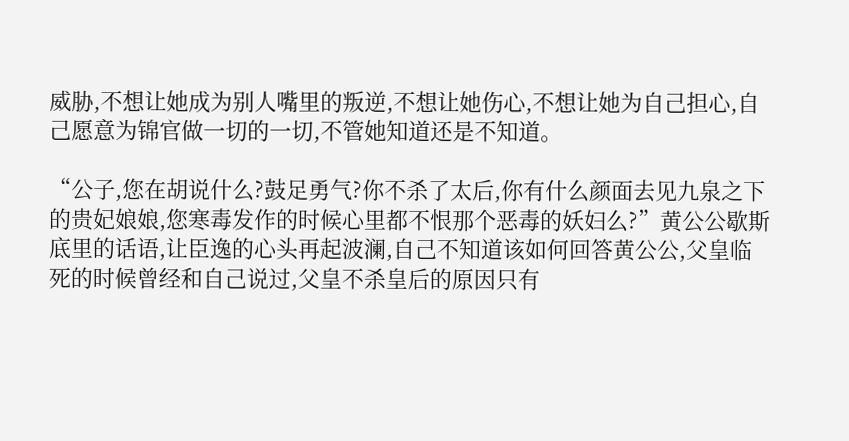威胁,不想让她成为别人嘴里的叛逆,不想让她伤心,不想让她为自己担心,自己愿意为锦官做一切的一切,不管她知道还是不知道。

“公子,您在胡说什么?鼓足勇气?你不杀了太后,你有什么颜面去见九泉之下的贵妃娘娘,您寒毒发作的时候心里都不恨那个恶毒的妖妇么?”黄公公歇斯底里的话语,让臣逸的心头再起波澜,自己不知道该如何回答黄公公,父皇临死的时候曾经和自己说过,父皇不杀皇后的原因只有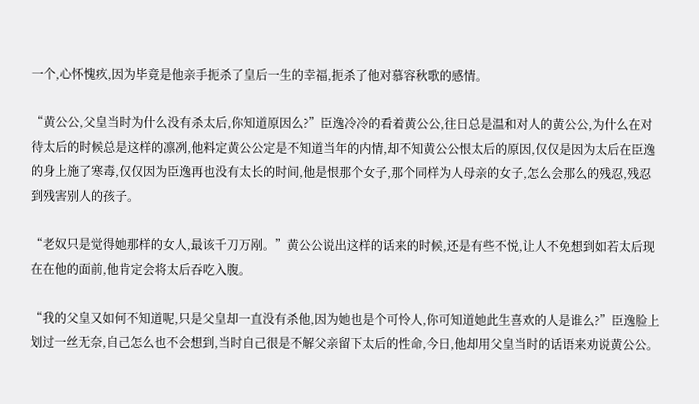一个,心怀愧疚,因为毕竟是他亲手扼杀了皇后一生的幸福,扼杀了他对慕容秋歌的感情。

“黄公公,父皇当时为什么没有杀太后,你知道原因么?”臣逸冷冷的看着黄公公,往日总是温和对人的黄公公,为什么在对待太后的时候总是这样的凛冽,他料定黄公公定是不知道当年的内情,却不知黄公公恨太后的原因,仅仅是因为太后在臣逸的身上施了寒毒,仅仅因为臣逸再也没有太长的时间,他是恨那个女子,那个同样为人母亲的女子,怎么会那么的残忍,残忍到残害别人的孩子。

“老奴只是觉得她那样的女人,最该千刀万剐。”黄公公说出这样的话来的时候,还是有些不悦,让人不免想到如若太后现在在他的面前,他肯定会将太后吞吃入腹。

“我的父皇又如何不知道呢,只是父皇却一直没有杀他,因为她也是个可怜人,你可知道她此生喜欢的人是谁么?”臣逸脸上划过一丝无奈,自己怎么也不会想到,当时自己很是不解父亲留下太后的性命,今日,他却用父皇当时的话语来劝说黄公公。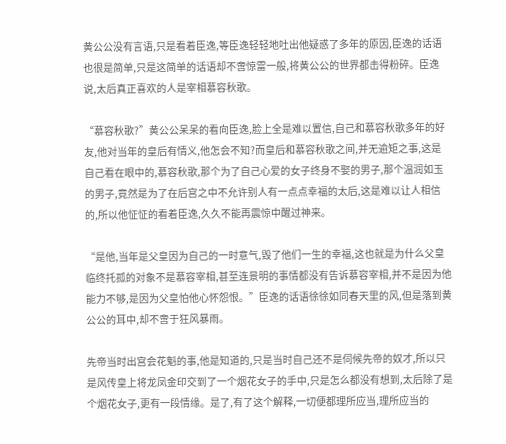黄公公没有言语,只是看着臣逸,等臣逸轻轻地吐出他疑惑了多年的原因,臣逸的话语也很是简单,只是这简单的话语却不啻惊雷一般,将黄公公的世界都击得粉碎。臣逸说,太后真正喜欢的人是宰相慕容秋歌。

“慕容秋歌?”黄公公呆呆的看向臣逸,脸上全是难以置信,自己和慕容秋歌多年的好友,他对当年的皇后有情义,他怎会不知?而皇后和慕容秋歌之间,并无逾矩之事,这是自己看在眼中的,慕容秋歌,那个为了自己心爱的女子终身不娶的男子,那个温润如玉的男子,竟然是为了在后宫之中不允许别人有一点点幸福的太后,这是难以让人相信的,所以他怔怔的看着臣逸,久久不能再震惊中醒过神来。

“是他,当年是父皇因为自己的一时意气,毁了他们一生的幸福,这也就是为什么父皇临终托孤的对象不是慕容宰相,甚至连景明的事情都没有告诉慕容宰相,并不是因为他能力不够,是因为父皇怕他心怀怨恨。”臣逸的话语徐徐如同春天里的风,但是落到黄公公的耳中,却不啻于狂风暴雨。

先帝当时出宫会花魁的事,他是知道的,只是当时自己还不是伺候先帝的奴才,所以只是风传皇上将龙凤金印交到了一个烟花女子的手中,只是怎么都没有想到,太后除了是个烟花女子,更有一段情缘。是了,有了这个解释,一切便都理所应当,理所应当的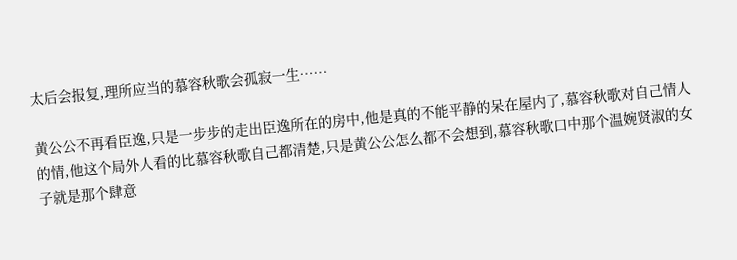太后会报复,理所应当的慕容秋歌会孤寂一生……

黄公公不再看臣逸,只是一步步的走出臣逸所在的房中,他是真的不能平静的呆在屋内了,慕容秋歌对自己情人的情,他这个局外人看的比慕容秋歌自己都清楚,只是黄公公怎么都不会想到,慕容秋歌口中那个温婉贤淑的女子就是那个肆意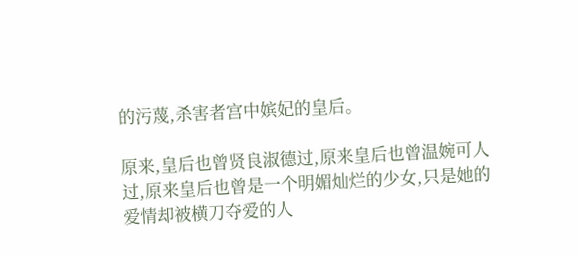的污蔑,杀害者宫中嫔妃的皇后。

原来,皇后也曾贤良淑德过,原来皇后也曾温婉可人过,原来皇后也曾是一个明媚灿烂的少女,只是她的爱情却被横刀夺爱的人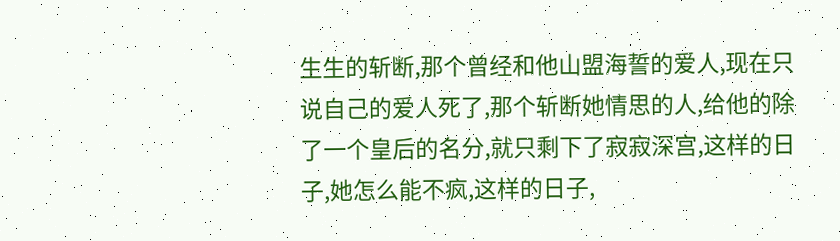生生的斩断,那个曾经和他山盟海誓的爱人,现在只说自己的爱人死了,那个斩断她情思的人,给他的除了一个皇后的名分,就只剩下了寂寂深宫,这样的日子,她怎么能不疯,这样的日子,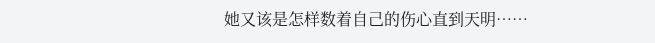她又该是怎样数着自己的伤心直到天明……